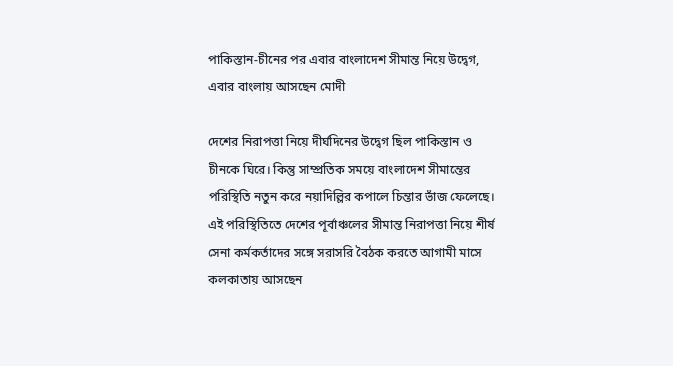পাকিস্তান-চীনের পর এবার বাংলাদেশ সীমান্ত নিয়ে উদ্বেগ, এবার বাংলায় আসছেন মোদী

দেশের নিরাপত্তা নিয়ে দীর্ঘদিনের উদ্বেগ ছিল পাকিস্তান ও চীনকে ঘিরে। কিন্তু সাম্প্রতিক সময়ে বাংলাদেশ সীমান্তের পরিস্থিতি নতুন করে নয়াদিল্লির কপালে চিন্তার ভাঁজ ফেলেছে। এই পরিস্থিতিতে দেশের পূর্বাঞ্চলের সীমান্ত নিরাপত্তা নিয়ে শীর্ষ সেনা কর্মকর্তাদের সঙ্গে সরাসরি বৈঠক করতে আগামী মাসে কলকাতায় আসছেন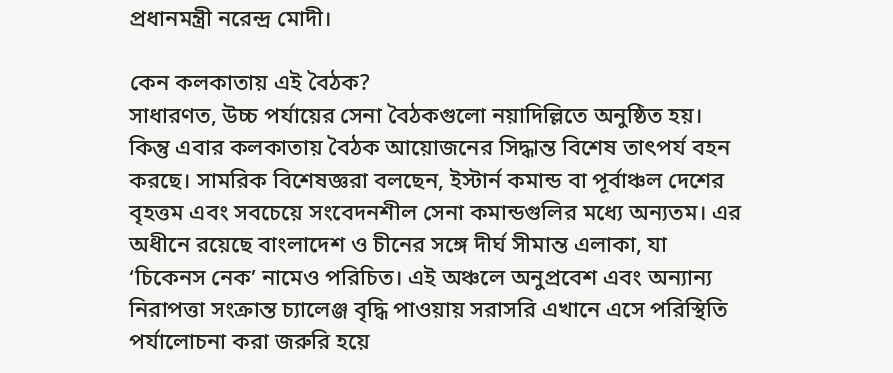প্রধানমন্ত্রী নরেন্দ্র মোদী।

কেন কলকাতায় এই বৈঠক?
সাধারণত, উচ্চ পর্যায়ের সেনা বৈঠকগুলো নয়াদিল্লিতে অনুষ্ঠিত হয়। কিন্তু এবার কলকাতায় বৈঠক আয়োজনের সিদ্ধান্ত বিশেষ তাৎপর্য বহন করছে। সামরিক বিশেষজ্ঞরা বলছেন, ইস্টার্ন কমান্ড বা পূর্বাঞ্চল দেশের বৃহত্তম এবং সবচেয়ে সংবেদনশীল সেনা কমান্ডগুলির মধ্যে অন্যতম। এর অধীনে রয়েছে বাংলাদেশ ও চীনের সঙ্গে দীর্ঘ সীমান্ত এলাকা, যা ‘চিকেনস নেক’ নামেও পরিচিত। এই অঞ্চলে অনুপ্রবেশ এবং অন্যান্য নিরাপত্তা সংক্রান্ত চ্যালেঞ্জ বৃদ্ধি পাওয়ায় সরাসরি এখানে এসে পরিস্থিতি পর্যালোচনা করা জরুরি হয়ে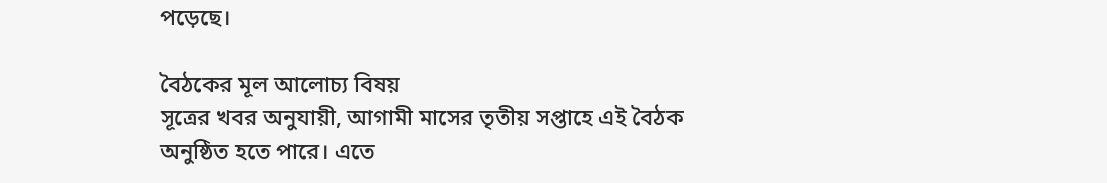পড়েছে।

বৈঠকের মূল আলোচ্য বিষয়
সূত্রের খবর অনুযায়ী, আগামী মাসের তৃতীয় সপ্তাহে এই বৈঠক অনুষ্ঠিত হতে পারে। এতে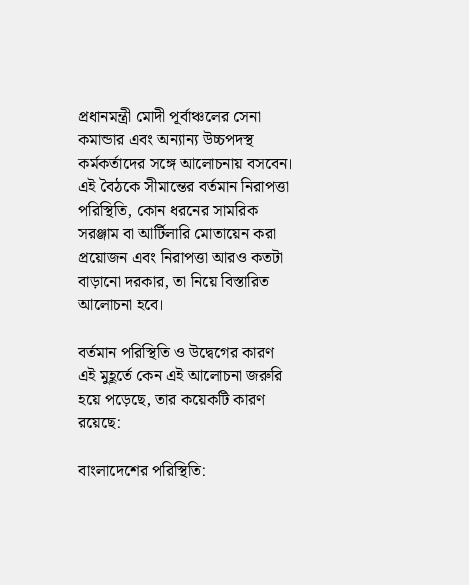প্রধানমন্ত্রী মোদী পূর্বাঞ্চলের সেনা কমান্ডার এবং অন্যান্য উচ্চপদস্থ কর্মকর্তাদের সঙ্গে আলোচনায় বসবেন। এই বৈঠকে সীমান্তের বর্তমান নিরাপত্তা পরিস্থিতি, কোন ধরনের সামরিক সরঞ্জাম বা আর্টিলারি মোতায়েন করা প্রয়োজন এবং নিরাপত্তা আরও কতটা বাড়ানো দরকার, তা নিয়ে বিস্তারিত আলোচনা হবে।

বর্তমান পরিস্থিতি ও উদ্বেগের কারণ
এই মুহূর্তে কেন এই আলোচনা জরুরি হয়ে পড়েছে, তার কয়েকটি কারণ রয়েছে:

বাংলাদেশের পরিস্থিতি: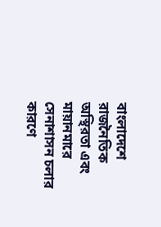বাংলাদেশে রাজনৈতিক অস্থিরতা এবং মায়ানমারে সেনাশাসন চলার কারণে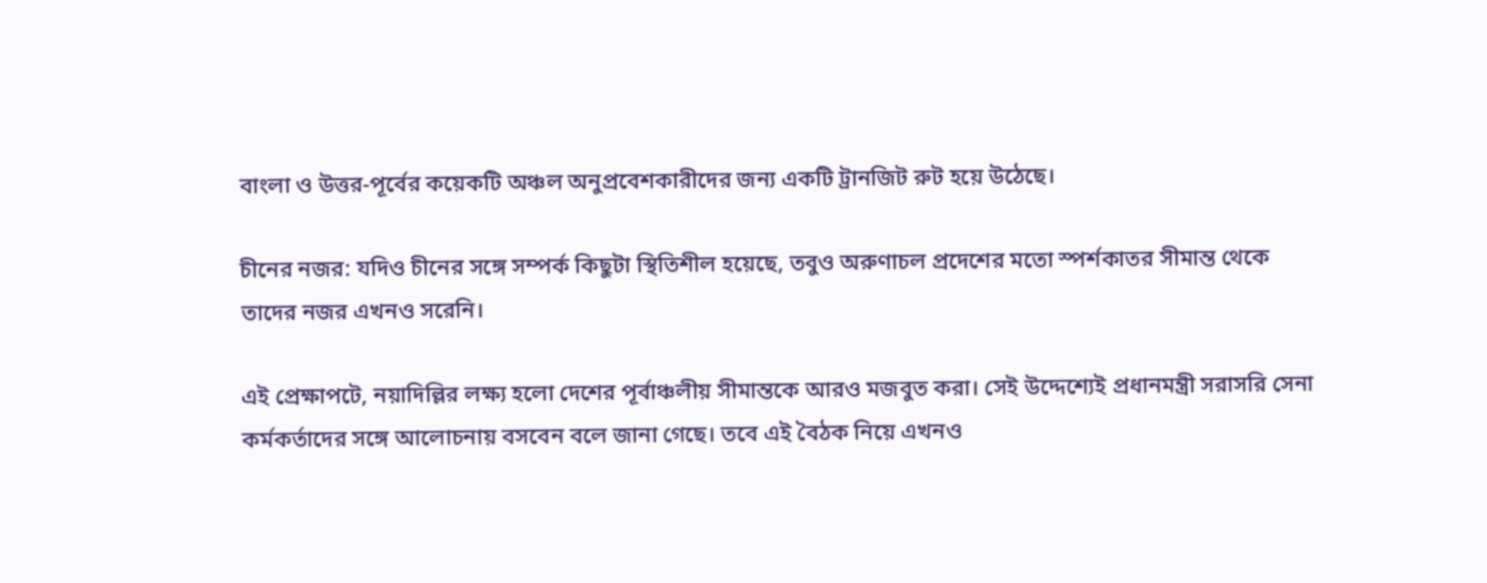বাংলা ও উত্তর-পূর্বের কয়েকটি অঞ্চল অনুপ্রবেশকারীদের জন্য একটি ট্রানজিট রুট হয়ে উঠেছে।

চীনের নজর: যদিও চীনের সঙ্গে সম্পর্ক কিছুটা স্থিতিশীল হয়েছে, তবুও অরুণাচল প্রদেশের মতো স্পর্শকাতর সীমান্ত থেকে তাদের নজর এখনও সরেনি।

এই প্রেক্ষাপটে, নয়াদিল্লির লক্ষ্য হলো দেশের পূর্বাঞ্চলীয় সীমান্তকে আরও মজবুত করা। সেই উদ্দেশ্যেই প্রধানমন্ত্রী সরাসরি সেনা কর্মকর্তাদের সঙ্গে আলোচনায় বসবেন বলে জানা গেছে। তবে এই বৈঠক নিয়ে এখনও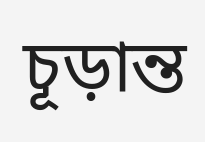চূড়ান্ত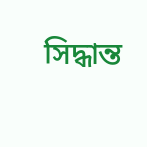সিদ্ধান্ত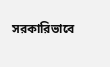সরকারিভাবে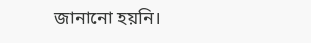জানানো হয়নি।